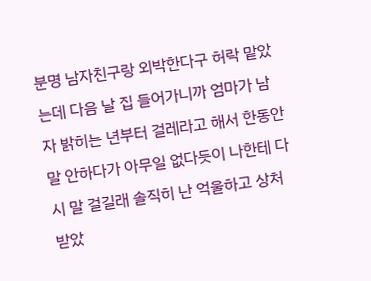분명 남자친구랑 외박한다구 허락 맡았는데 다음 날 집 들어가니까 엄마가 남자 밝히는 년부터 걸레라고 해서 한동안 말 안하다가 아무일 없다듯이 나한테 다시 말 걸길래 솔직히 난 억울하고 상처 받았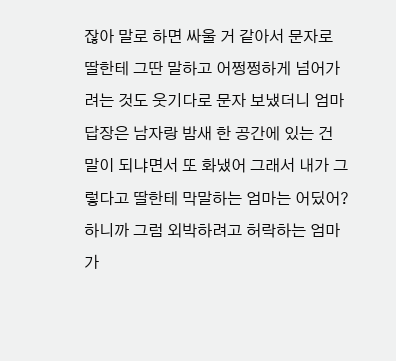잖아 말로 하면 싸울 거 같아서 문자로 딸한테 그딴 말하고 어쩡쩡하게 넘어가려는 것도 웃기다로 문자 보냈더니 엄마 답장은 남자랑 밤새 한 공간에 있는 건 말이 되냐면서 또 화냈어 그래서 내가 그렇다고 딸한테 막말하는 엄마는 어딨어? 하니까 그럼 외박하려고 허락하는 엄마가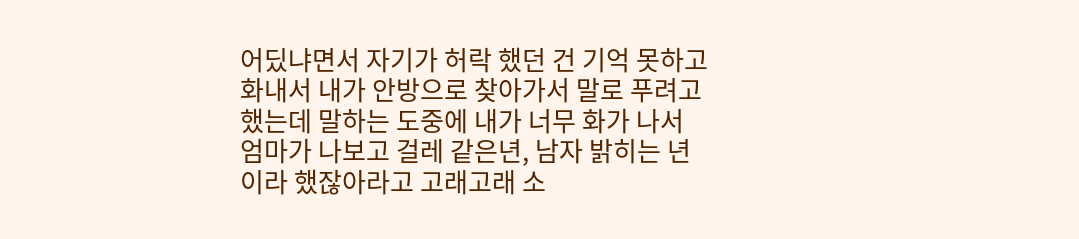어딨냐면서 자기가 허락 했던 건 기억 못하고 화내서 내가 안방으로 찾아가서 말로 푸려고 했는데 말하는 도중에 내가 너무 화가 나서 엄마가 나보고 걸레 같은년, 남자 밝히는 년이라 했잖아라고 고래고래 소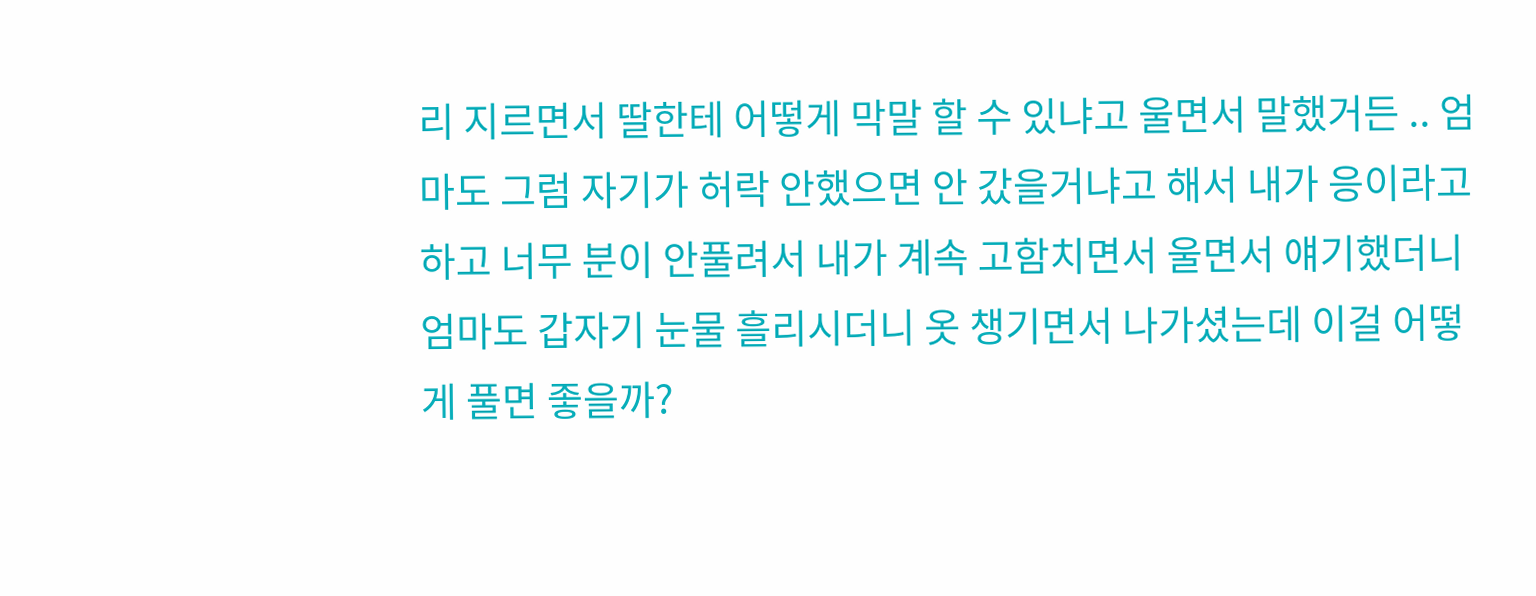리 지르면서 딸한테 어떻게 막말 할 수 있냐고 울면서 말했거든 .. 엄마도 그럼 자기가 허락 안했으면 안 갔을거냐고 해서 내가 응이라고 하고 너무 분이 안풀려서 내가 계속 고함치면서 울면서 얘기했더니 엄마도 갑자기 눈물 흘리시더니 옷 챙기면서 나가셨는데 이걸 어떻게 풀면 좋을까?